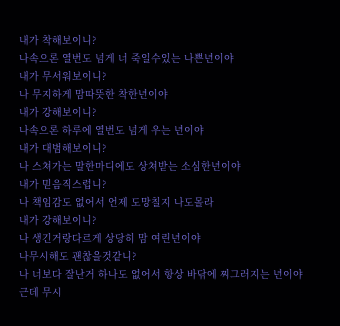내가 착해보이니?
나속으론 열번도 넘게 너 죽일수있는 나쁜년이야
내가 무서워보이니?
나 무지하게 맘따뜻한 착한년이야
내가 강해보이니?
나속으론 하루에 열번도 넘게 우는 년이야
내가 대범해보이니?
나 스쳐가는 말한마디에도 상쳐받는 소심한년이야
내가 믿음직스럽니?
나 책임감도 없어서 언제 도망칠지 나도몰라
내가 강해보이니?
나 생긴거랑다르게 상당히 맘 여린년이야
나무시해도 괜찮을것같니?
나 너보다 잘난거 하나도 없어서 항상 바닦에 찌그러지는 년이야
근데 무시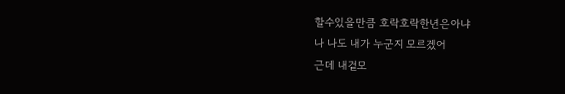할수있을만큼 호락호락한년은아냐
나 나도 내가 누군지 모르겠어
근데 내겉모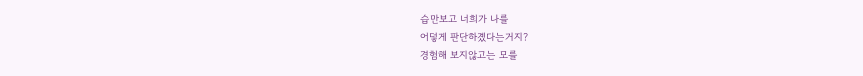습만보고 너희가 나를
어덯게 판단하곘다는거지?
경험해 보지않고는 모를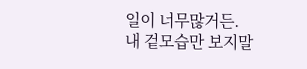일이 너무많거든.
내 겉모습만 보지말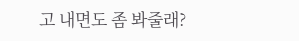고 내면도 좀 봐줄래?